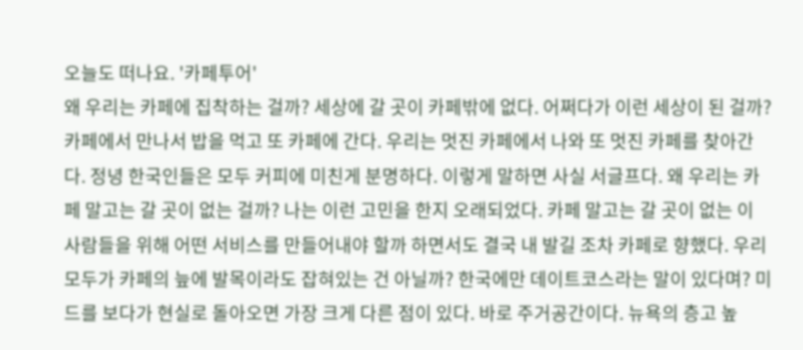오늘도 떠나요. '카페투어'
왜 우리는 카페에 집착하는 걸까? 세상에 갈 곳이 카페밖에 없다. 어쩌다가 이런 세상이 된 걸까? 카페에서 만나서 밥을 먹고 또 카페에 간다. 우리는 멋진 카페에서 나와 또 멋진 카페를 찾아간다. 정녕 한국인들은 모두 커피에 미친게 분명하다. 이렇게 말하면 사실 서글프다. 왜 우리는 카페 말고는 갈 곳이 없는 걸까? 나는 이런 고민을 한지 오래되었다. 카페 말고는 갈 곳이 없는 이 사람들을 위해 어떤 서비스를 만들어내야 할까 하면서도 결국 내 발길 조차 카페로 향했다. 우리 모두가 카페의 늪에 발목이라도 잡혀있는 건 아닐까? 한국에만 데이트코스라는 말이 있다며? 미드를 보다가 현실로 돌아오면 가장 크게 다른 점이 있다. 바로 주거공간이다. 뉴욕의 층고 높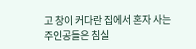고 창이 커다란 집에서 혼자 사는 주인공들은 침실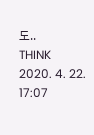도..
THINK
2020. 4. 22. 17:07